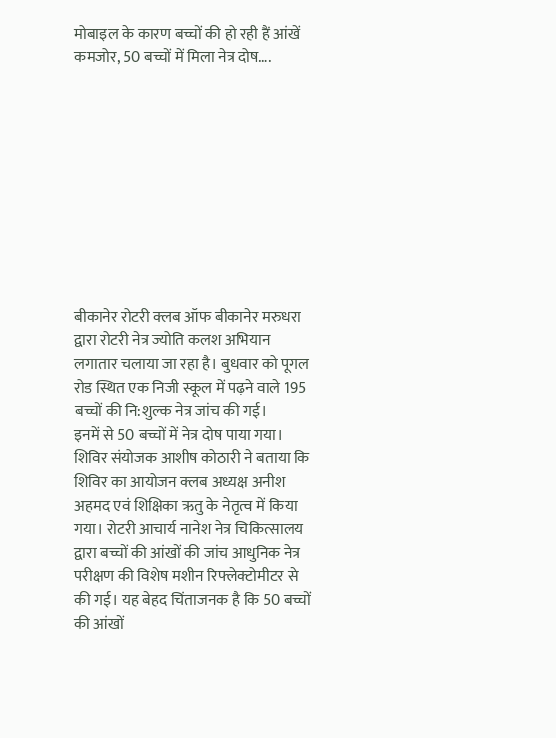मोबाइल के कारण बच्चों की हो रही हैं आंखें कमजोर, 50 बच्चों में मिला नेत्र दोष….










बीकानेर रोटरी क्लब ऑफ बीकानेर मरुधरा द्वारा रोटरी नेत्र ज्योति कलश अभियान लगातार चलाया जा रहा है। बुधवार को पूगल रोड स्थित एक निजी स्कूल में पढ़ने वाले 195 बच्चों की नि:शुल्क नेत्र जांच की गई।
इनमें से 50 बच्चों में नेत्र दोष पाया गया। शिविर संयोजक आशीष कोठारी ने बताया कि शिविर का आयोजन क्लब अध्यक्ष अनीश अहमद एवं शिक्षिका ऋतु के नेतृत्व में किया गया। रोटरी आचार्य नानेश नेत्र चिकित्सालय द्वारा बच्चों की आंखों की जांच आधुनिक नेत्र परीक्षण की विशेष मशीन रिफ्लेक्टोमीटर से की गई। यह बेहद चिंताजनक है कि 50 बच्चों की आंखों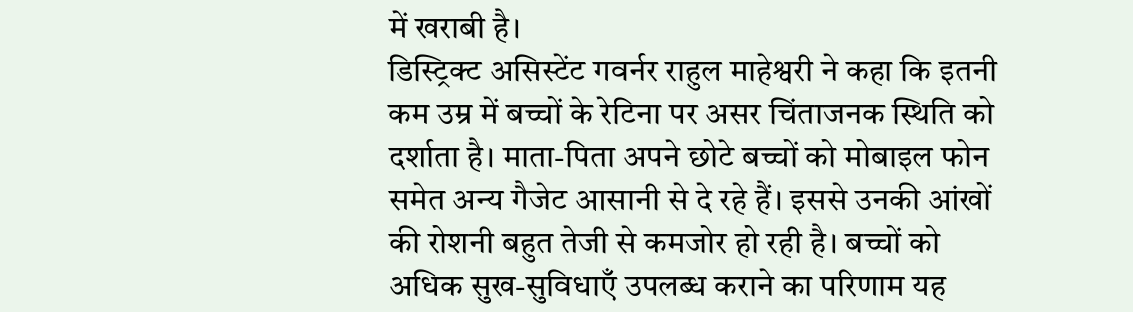में खराबी है।
डिस्ट्रिक्ट असिस्टेंट गवर्नर राहुल माहेश्वरी ने कहा कि इतनी कम उम्र में बच्चों के रेटिना पर असर चिंताजनक स्थिति को दर्शाता है। माता-पिता अपने छोटे बच्चों को मोबाइल फोन समेत अन्य गैजेट आसानी से दे रहे हैं। इससे उनकी आंखों की रोशनी बहुत तेजी से कमजोर हो रही है। बच्चों को अधिक सुख-सुविधाएँ उपलब्ध कराने का परिणाम यह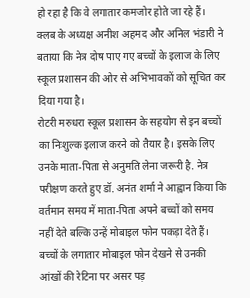हो रहा है कि वे लगातार कमजोर होते जा रहे हैं। क्लब के अध्यक्ष अनीश अहमद और अनिल भंडारी ने बताया कि नेत्र दोष पाए गए बच्चों के इलाज के लिए स्कूल प्रशासन की ओर से अभिभावकों को सूचित कर दिया गया है।
रोटरी मरुधरा स्कूल प्रशासन के सहयोग से इन बच्चों का निःशुल्क इलाज करने को तैयार है। इसके लिए उनके माता-पिता से अनुमति लेना जरूरी है. नेत्र परीक्षण करते हुए डॉ. अनंत शर्मा ने आह्वान किया कि वर्तमान समय में माता-पिता अपने बच्चों को समय नहीं देते बल्कि उन्हें मोबाइल फोन पकड़ा देते हैं। बच्चों के लगातार मोबाइल फोन देखने से उनकी आंखों की रेटिना पर असर पड़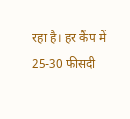रहा है। हर कैंप में 25-30 फीसदी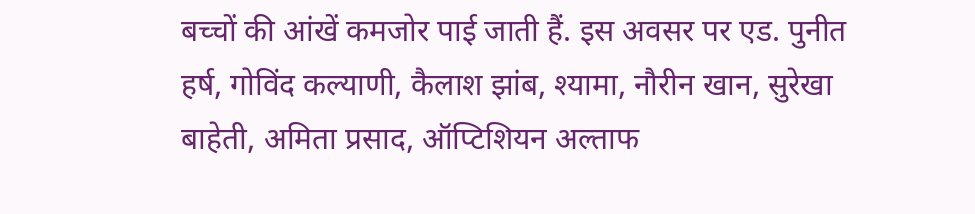बच्चों की आंखें कमजोर पाई जाती हैं. इस अवसर पर एड. पुनीत हर्ष, गोविंद कल्याणी, कैलाश झांब, श्यामा, नौरीन खान, सुरेखा बाहेती, अमिता प्रसाद, ऑप्टिशियन अल्ताफ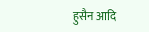हुसैन आदि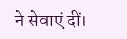ने सेवाएं दीं।